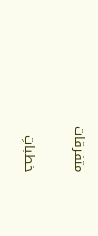متفرقات

خطباتِ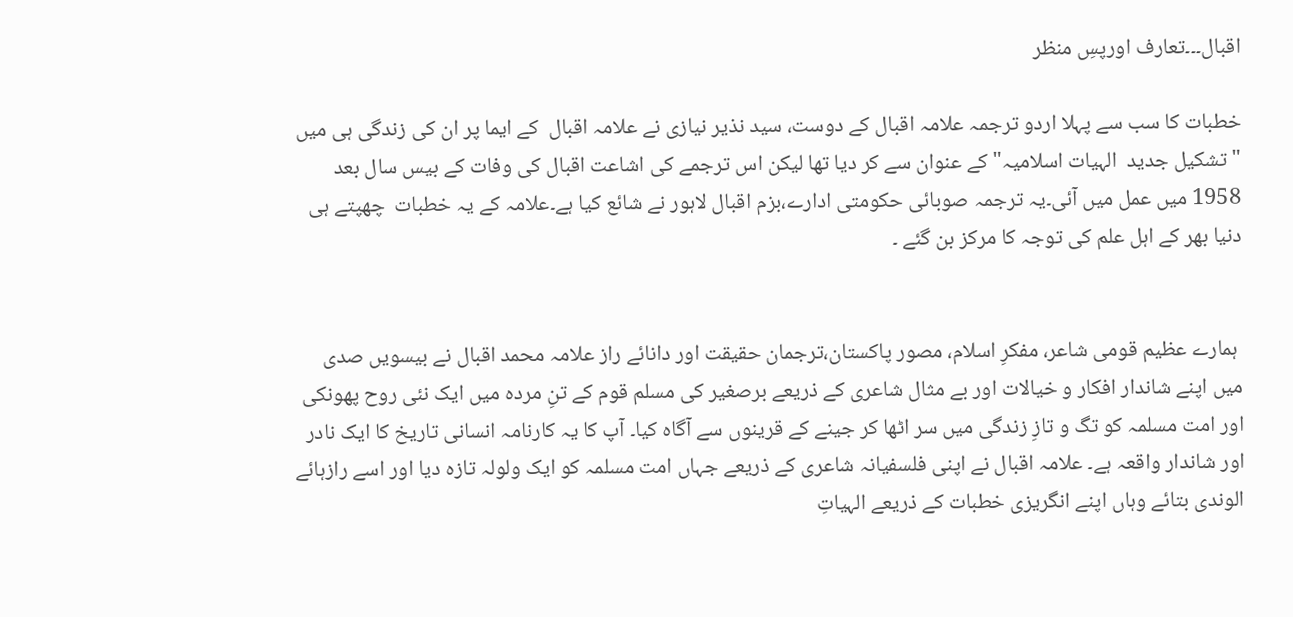اقبال۔۔۔تعارف اورپسِ منظر

خطبات کا سب سے پہلا اردو ترجمہ علامہ اقبال کے دوست، سید نذیر نیازی نے علامہ اقبال  کے ایما پر ان کی زندگی ہی میں "تشکیل جدید  الہیات اسلامیہ" کے عنوان سے کر دیا تھا لیکن اس ترجمے کی اشاعت اقبال کی وفات کے بیس سال بعد 1958 میں عمل میں آئی۔یہ ترجمہ صوبائی حکومتی ادارے،بزم اقبال لاہور نے شائع کیا ہے۔علامہ کے یہ خطبات  چھپتے ہی دنیا بھر کے اہل علم کی توجہ کا مرکز بن گئے ۔


 ہمارے عظیم قومی شاعر، مفکرِ اسلام، مصور پاکستان،ترجمان حقیقت اور دانائے راز علامہ محمد اقبال نے بیسویں صدی میں اپنے شاندار افکار و خیالات اور بے مثال شاعری کے ذریعے برصغیر کی مسلم قوم کے تنِ مردہ میں ایک نئی روح پھونکی اور امت مسلمہ کو تگ و تازِ زندگی میں سر اٹھا کر جینے کے قرینوں سے آگاہ کیا۔ آپ کا یہ کارنامہ انسانی تاریخ کا ایک نادر اور شاندار واقعہ ہے۔ علامہ اقبال نے اپنی فلسفیانہ شاعری کے ذریعے جہاں امت مسلمہ کو ایک ولولہ تازہ دیا اور اسے رازہائے الوندی بتائے وہاں اپنے انگریزی خطبات کے ذریعے الہیاتِ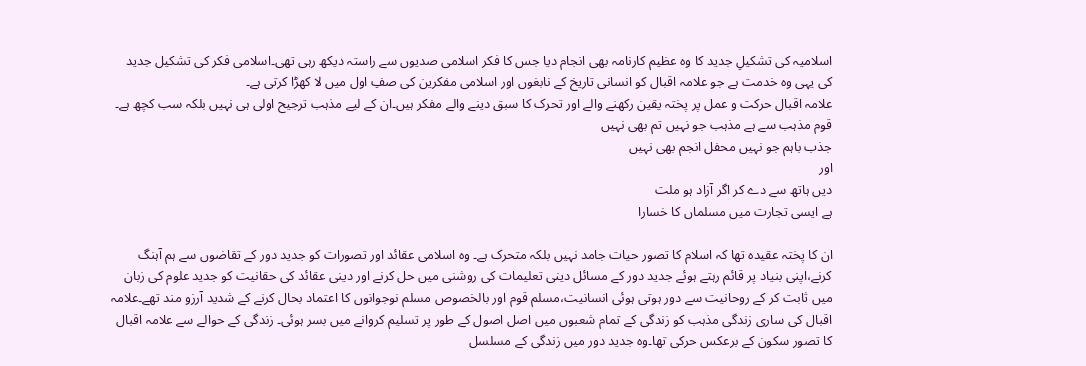اسلامیہ کی تشکیلِ جدید کا وہ عظیم کارنامہ بھی انجام دیا جس کا فکر اسلامی صدیوں سے راستہ دیکھ رہی تھی۔اسلامی فکر کی تشکیل جدید کی یہی وہ خدمت ہے جو علامہ اقبال کو انسانی تاریخ کے نابغوں اور اسلامی مفکرین کی صفِ اول میں لا کھڑا کرتی ہے۔
علامہ اقبال حرکت و عمل پر پختہ یقین رکھنے والے اور تحرک کا سبق دینے والے مفکر ہیں۔ان کے لیے مذہب ترجیح اولی ہی نہیں بلکہ سب کچھ ہے۔
قوم مذہب سے ہے مذہب جو نہیں تم بھی نہیں
جذب باہم جو نہیں محفل انجم بھی نہیں
اور
دیں ہاتھ سے دے کر اگر آزاد ہو ملت
ہے ایسی تجارت میں مسلماں کا خسارا

ان کا پختہ عقیدہ تھا کہ اسلام کا تصور حیات جامد نہیں بلکہ متحرک ہے۔ وہ اسلامی عقائد اور تصورات کو جدید دور کے تقاضوں سے ہم آہنگ کرنے،اپنی بنیاد پر قائم رہتے ہوئے جدید دور کے مسائل دینی تعلیمات کی روشنی میں حل کرنے اور دینی عقائد کی حقانیت کو جدید علوم کی زبان میں ثابت کر کے روحانیت سے دور ہوتی ہوئی انسانیت،مسلم قوم اور بالخصوص مسلم نوجوانوں کا اعتماد بحال کرنے کے شدید آرزو مند تھے۔علامہ اقبال کی ساری زندگی مذہب کو زندگی کے تمام شعبوں میں اصل اصول کے طور پر تسلیم کروانے میں بسر ہوئی۔ زندگی کے حوالے سے علامہ اقبال کا تصور سکون کے برعکس حرکی تھا۔وہ جدید دور میں زندگی کے مسلسل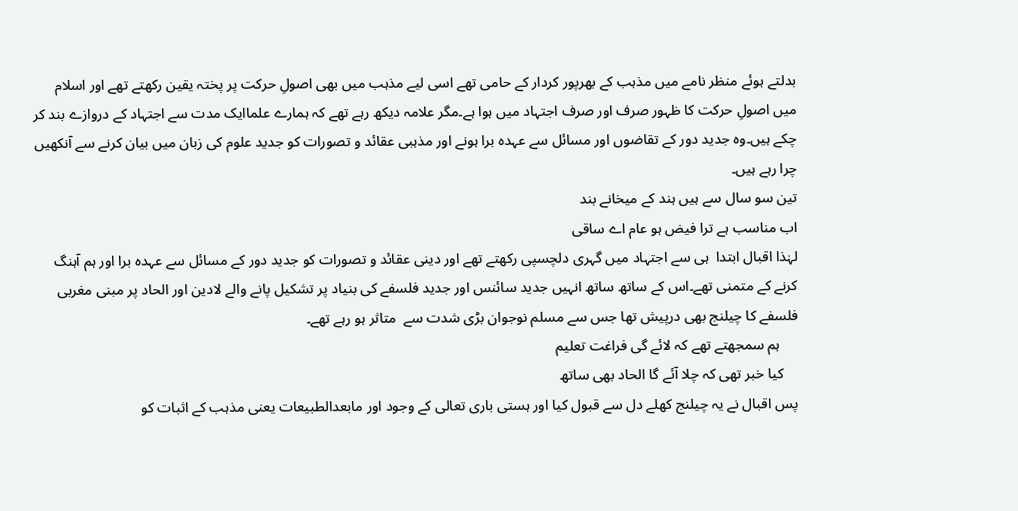بدلتے ہوئے منظر نامے میں مذہب کے بھرپور کردار کے حامی تھے اسی لیے مذہب میں بھی اصولِ حرکت پر پختہ یقین رکھتے تھے اور اسلام میں اصولِ حرکت کا ظہور صرف اور صرف اجتہاد میں ہوا ہے۔مگر علامہ دیکھ رہے تھے کہ ہمارے علماایک مدت سے اجتہاد کے دروازے بند کر چکے ہیں۔وہ جدید دور کے تقاضوں اور مسائل سے عہدہ برا ہونے اور مذہبی عقائد و تصورات کو جدید علوم کی زبان میں بیان کرنے سے آنکھیں چرا رہے ہیں۔
تین سو سال سے ہیں ہند کے میخانے بند
اب مناسب ہے ترا فیض ہو عام اے ساقی
لہٰذا اقبال ابتدا  ہی سے اجتہاد میں گہری دلچسپی رکھتے تھے اور دینی عقائد و تصورات کو جدید دور کے مسائل سے عہدہ برا اور ہم آہنگ کرنے کے متمنی تھے۔اس کے ساتھ ساتھ انہیں جدید سائنس اور جدید فلسفے کی بنیاد پر تشکیل پانے والے لادین اور الحاد پر مبنی مغربی فلسفے کا چیلنج بھی درپیش تھا جس سے مسلم نوجوان بڑی شدت سے  متاثر ہو رہے تھے۔
     ہم سمجھتے تھے کہ لائے گی فراغت تعلیم
    کیا خبر تھی کہ چلا آئے گا الحاد بھی ساتھ
پس اقبال نے یہ چیلنج کھلے دل سے قبول کیا اور ہستی باری تعالی کے وجود اور مابعدالطبیعات یعنی مذہب کے اثبات کو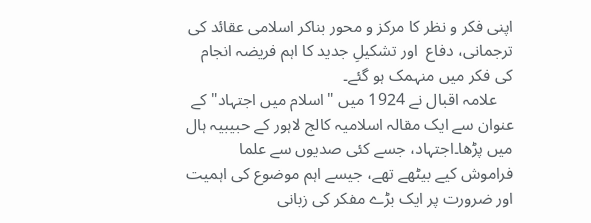اپنی فکر و نظر کا مرکز و محور بناکر اسلامی عقائد کی ترجمانی، دفاع  اور تشکیلِ جدید کا اہم فریضہ انجام کی فکر میں منہمک ہو گئے۔
    علامہ اقبال نے 1924 میں "اسلام میں اجتہاد" کے عنوان سے ایک مقالہ اسلامیہ کالج لاہور کے حبیبیہ ہال میں پڑھا۔اجتہاد، جسے کئی صدیوں سے علما فراموش کیے بیٹھے تھے، جیسے اہم موضوع کی اہمیت اور ضرورت پر ایک بڑے مفکر کی زبانی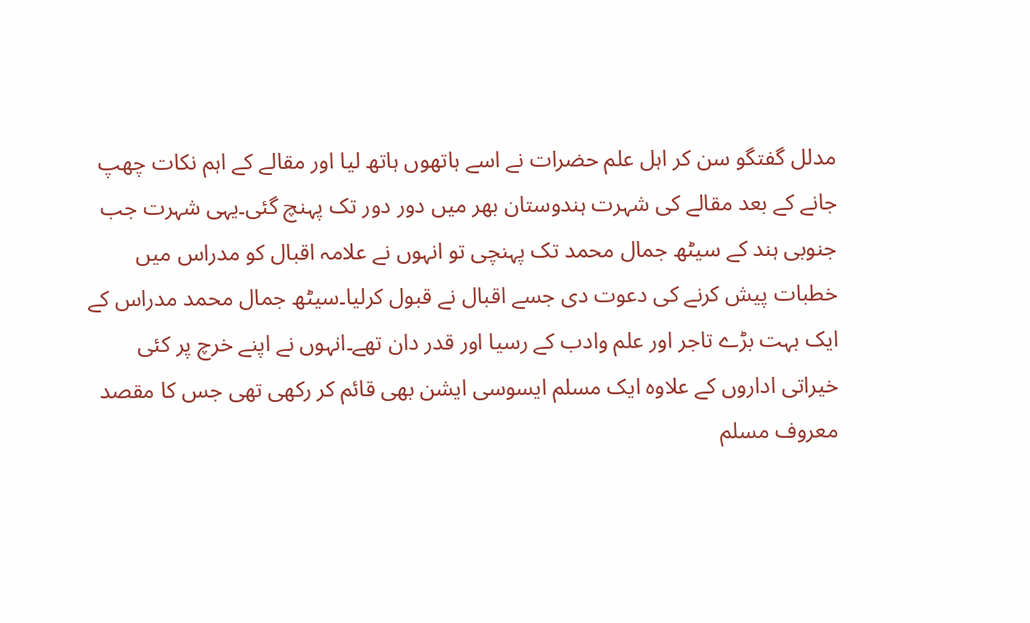مدلل گفتگو سن کر اہل علم حضرات نے اسے ہاتھوں ہاتھ لیا اور مقالے کے اہم نکات چھپ جانے کے بعد مقالے کی شہرت ہندوستان بھر میں دور دور تک پہنچ گئی۔یہی شہرت جب جنوبی ہند کے سیٹھ جمال محمد تک پہنچی تو انہوں نے علامہ اقبال کو مدراس میں خطبات پیش کرنے کی دعوت دی جسے اقبال نے قبول کرلیا۔سیٹھ جمال محمد مدراس کے ایک بہت بڑے تاجر اور علم وادب کے رسیا اور قدر دان تھے۔انہوں نے اپنے خرچ پر کئی خیراتی اداروں کے علاوہ ایک مسلم ایسوسی ایشن بھی قائم کر رکھی تھی جس کا مقصد معروف مسلم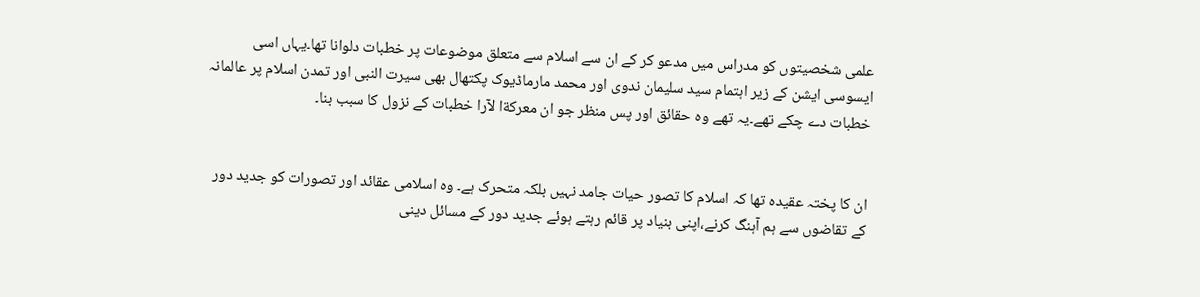علمی شخصیتوں کو مدراس میں مدعو کر کے ان سے اسلام سے متعلق موضوعات پر خطبات دلوانا تھا۔یہاں اسی ایسوسی ایشن کے زیر اہتمام سید سلیمان ندوی اور محمد مارماڈیوک پکتھال بھی سیرت النبی اور تمدن اسلام پر عالمانہ خطبات دے چکے تھے۔یہ تھے وہ حقائق اور پس منظر جو ان معرکةا لآرا خطبات کے نزول کا سبب بنا۔


ان کا پختہ عقیدہ تھا کہ اسلام کا تصور حیات جامد نہیں بلکہ متحرک ہے۔ وہ اسلامی عقائد اور تصورات کو جدید دور کے تقاضوں سے ہم آہنگ کرنے،اپنی بنیاد پر قائم رہتے ہوئے جدید دور کے مسائل دینی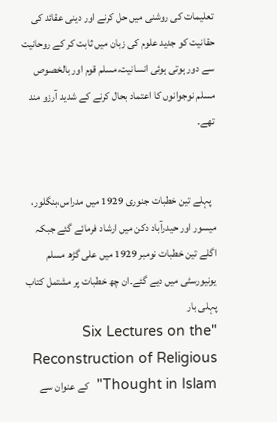تعلیمات کی روشنی میں حل کرنے اور دینی عقائد کی حقانیت کو جدید علوم کی زبان میں ثابت کر کے روحانیت سے دور ہوتی ہوئی انسانیت،مسلم قوم اور بالخصوص مسلم نوجوانوں کا اعتماد بحال کرنے کے شدید آرزو مند تھے۔


  پہلے تین خطبات جنوری 1929 میں مدراس،بنگلور، میسور اور حیدرآباد دکن میں ارشاد فرمائے گئے جبکہ اگلے تین خطبات نومبر 1929 میں علی گڑھ مسلم یونیورسٹی میں دیے گئے۔ان چھ خطبات پر مشتمل کتاب پہلی بار
"Six Lectures on the Reconstruction of Religious Thought in Islam"  کے عنوان سے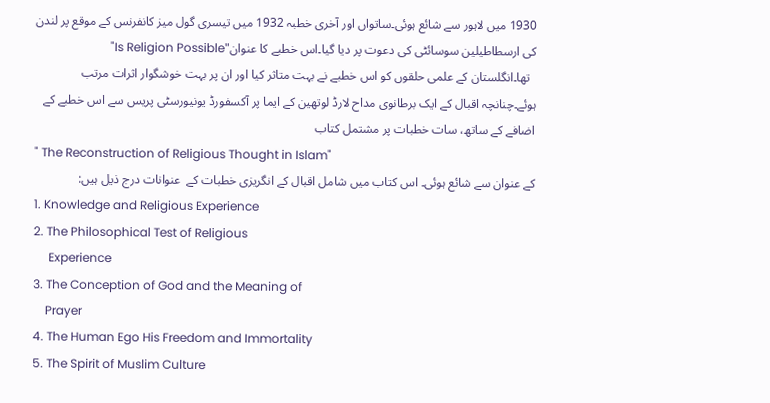1930 میں لاہور سے شائع ہوئی۔ساتواں اور آخری خطبہ 1932 میں تیسری گول میز کانفرنس کے موقع پر لندن کی ارسطاطیلین سوسائٹی کی دعوت پر دیا گیا۔اس خطبے کا عنوان"Is Religion Possible"
  تھا۔انگلستان کے علمی حلقوں کو اس خطبے نے بہت متاثر کیا اور ان پر بہت خوشگوار اثرات مرتب ہوئے۔چنانچہ اقبال کے ایک برطانوی مداح لارڈ لوتھین کے ایما پر آکسفورڈ یونیورسٹی پریس سے اس خطبے کے اضافے کے ساتھ، سات خطبات پر مشتمل کتاب
" The Reconstruction of Religious Thought in Islam"
کے عنوان سے شائع ہوئی۔ اس کتاب میں شامل اقبال کے انگریزی خطبات کے  عنوانات درج ذیل ہیں:
1. Knowledge and Religious Experience
2. The Philosophical Test of Religious
     Experience
3. The Conception of God and the Meaning of
    Prayer
4. The Human Ego His Freedom and Immortality
5. The Spirit of Muslim Culture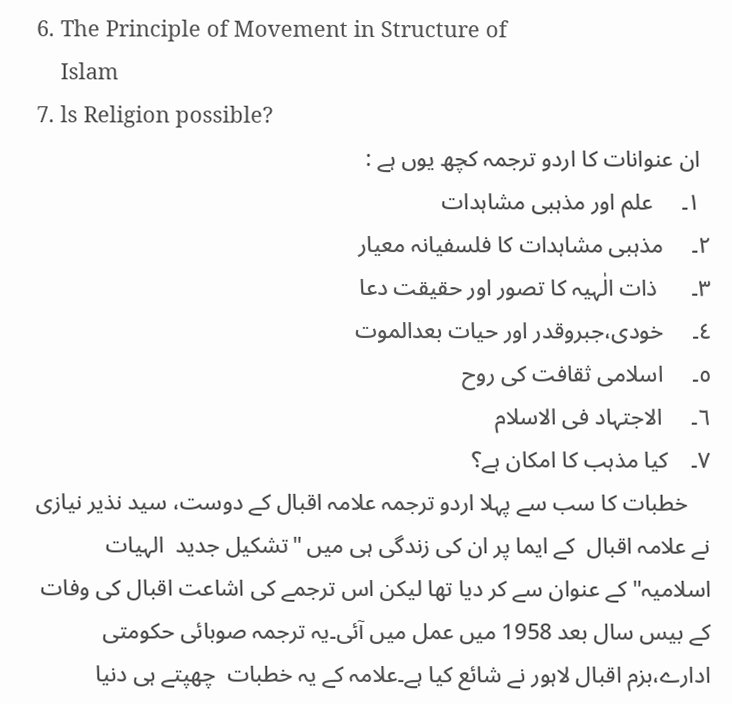6. The Principle of Movement in Structure of
    Islam
7. ls Religion possible?
  ان عنوانات کا اردو ترجمہ کچھ یوں ہے :
  ١۔     علم اور مذہبی مشاہدات
٢۔     مذہبی مشاہدات کا فلسفیانہ معیار
٣۔      ذات الٰہیہ کا تصور اور حقیقت دعا
٤۔     خودی،جبروقدر اور حیات بعدالموت
٥۔     اسلامی ثقافت کی روح
٦۔     الاجتہاد فی الاسلام
٧۔    کیا مذہب کا امکان ہے؟
    خطبات کا سب سے پہلا اردو ترجمہ علامہ اقبال کے دوست، سید نذیر نیازی نے علامہ اقبال  کے ایما پر ان کی زندگی ہی میں "تشکیل جدید  الہیات اسلامیہ" کے عنوان سے کر دیا تھا لیکن اس ترجمے کی اشاعت اقبال کی وفات کے بیس سال بعد 1958 میں عمل میں آئی۔یہ ترجمہ صوبائی حکومتی ادارے،بزم اقبال لاہور نے شائع کیا ہے۔علامہ کے یہ خطبات  چھپتے ہی دنیا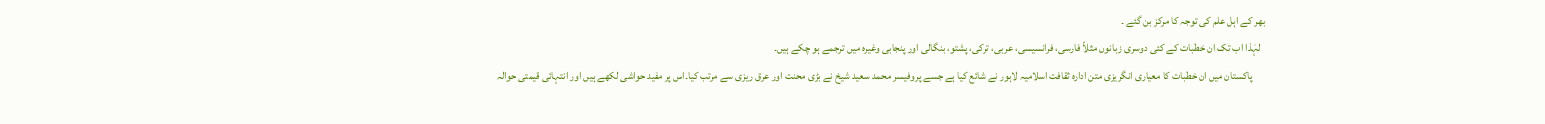بھر کے اہل علم کی توجہ کا مرکز بن گئے ۔
  لہٰذا اب تک ان خطبات کے کئی دوسری زبانوں مثلاً فارسی، فرانسیسی، عربی، ترکی، پشتو، بنگالی اور پنجابی وغیرہ میں ترجمے ہو چکے ہیں۔
      پاکستان میں ان خطبات کا معیاری انگریزی متن ادارہ ثقافت اسلامیہ لاہور نے شائع کیا ہے جسے پروفیسر محمد سعید شیخ نے بڑی محنت اور عرق ریزی سے مرتب کیا۔اس پر مفید حواشی لکھے ہیں اور انتہائی قیمتی حوالہ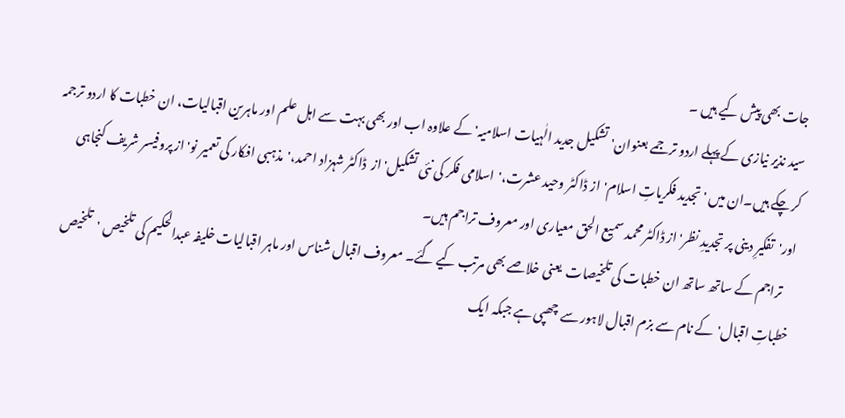جات بھی پیش کیے ہیں ۔
سید نذیر نیازی کے پہلے اردو ترجمے بعنوان'تشکیل جدید الٰہیات اسلامیہ' کے علاوہ اب اور بھی بہت سے اہل علم اور ماہرین اقبالیات، ان خطبات کا اردو ترجمہ کر چکے ہیں۔ان میں 'تجدید فکریاتِ اسلام'از ڈاکٹر وحید عشرت،'اسلامی فکر کی نئی تشکیل' از  ڈاکٹر شہزاد احمد،'مذہبی افکار کی تعمیر نو' از پروفیسر شریف کنجاہی اور'تفکیرِ دینی پر تجدیدِ نظر' از ڈاکٹر محمد سمیع الحق معیاری اور معروف تراجم ہیں۔
    تراجم کے ساتھ ساتھ ان خطبات کی تلخیصات  یعنی خلاصے بھی مرتب کیے گئے۔ معروف اقبال شناس اور ماہر اقبالیات خلیفہ عبدالحکیم کی تلخیص 'تلخیص خطباتِ اقبال'کے نام سے بزم اقبال لاہور سے چھپی ہے جبکہ ایک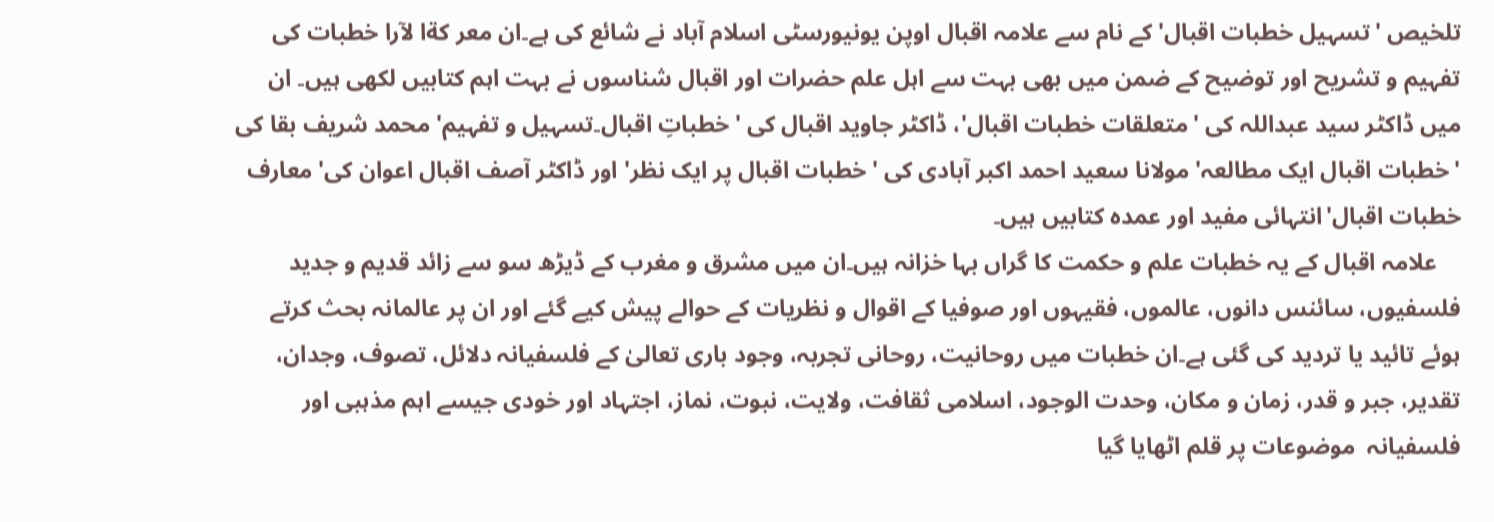تلخیص 'تسہیل خطبات اقبال'کے نام سے علامہ اقبال اوپن یونیورسٹی اسلام آباد نے شائع کی ہے۔ان معر کةا لآرا خطبات کی تفہیم و تشریح اور توضیح کے ضمن میں بھی بہت سے اہل علم حضرات اور اقبال شناسوں نے بہت اہم کتابیں لکھی ہیں۔ ان میں ڈاکٹر سید عبداللہ کی 'متعلقات خطبات اقبال'، ڈاکٹر جاوید اقبال کی 'خطباتِ اقبال۔تسہیل و تفہیم' محمد شریف بقا کی 'خطبات اقبال ایک مطالعہ'مولانا سعید احمد اکبر آبادی کی 'خطبات اقبال پر ایک نظر' اور ڈاکٹر آصف اقبال اعوان کی'معارف خطبات اقبال'انتہائی مفید اور عمدہ کتابیں ہیں۔
    علامہ اقبال کے یہ خطبات علم و حکمت کا گراں بہا خزانہ ہیں۔ان میں مشرق و مغرب کے ڈیڑھ سو سے زائد قدیم و جدید فلسفیوں، سائنس دانوں، عالموں، فقیہوں اور صوفیا کے اقوال و نظریات کے حوالے پیش کیے گئے اور ان پر عالمانہ بحث کرتے ہوئے تائید یا تردید کی گئی ہے۔ان خطبات میں روحانیت، روحانی تجربہ، وجود باری تعالیٰ کے فلسفیانہ دلائل، تصوف، وجدان، تقدیر، جبر و قدر، زمان و مکان، وحدت الوجود، اسلامی ثقافت، ولایت، نبوت، نماز، اجتہاد اور خودی جیسے اہم مذہبی اور فلسفیانہ  موضوعات پر قلم اٹھایا گیا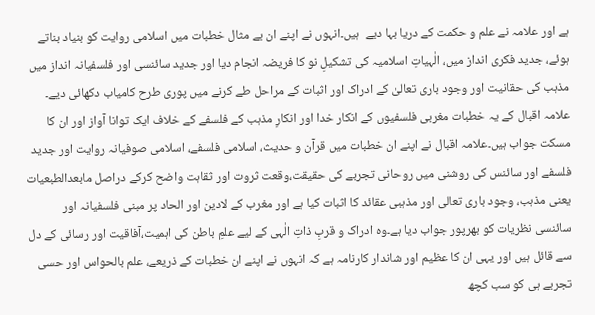ہے اور علامہ نے علم و حکمت کے دریا بہا دیے  ہیں۔انہوں نے اپنے ان بے مثال خطبات میں اسلامی روایت کو بنیاد بناتے ہوئے، جدید فکری انداز میں، الٰہیاتِ اسلامیہ کی تشکیلِ نو کا فریضہ انجام دیا اور جدید سائنسی اور فلسفیانہ انداز میں مذہب کی حقانیت اور وجود باری تعالیٰ کے ادراک اور اثبات کے مراحل طے کرنے میں پوری طرح کامیاب دکھائی دیے۔ علامہ اقبال کے یہ خطبات مغربی فلسفیوں کے انکار خدا اور انکارِ مذہب کے فلسفے کے خلاف ایک توانا آواز اور ان کا مسکت جواب ہیں۔علامہ اقبال نے اپنے ان خطبات میں قرآن و حدیث، اسلامی فلسفے، اسلامی صوفیانہ روایت اور جدید فلسفے اور سائنس کی روشنی میں روحانی تجربے کی حقیقت،وقعت ثروت اور ثقاہت واضح کرکے دراصل مابعدالطبعیات یعنی مذہب، وجود باری تعالی اور مذہبی عقائد کا اثبات کیا ہے اور مغرب کے لادین اور الحاد پر مبنی فلسفیانہ اور سائنسی نظریات کو بھرپور جواب دیا ہے۔وہ ادراک و قربِ ذاتِ الٰہی کے لیے علمِ باطن کی اہمیت،آفاقیت اور رسائی کے دل سے قائل ہیں اور یہی ان کا عظیم اور شاندار کارنامہ ہے کہ انہوں نے اپنے ان خطبات کے ذریعے، علم بالحواس اور حسی تجربے ہی کو سب کچھ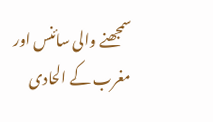سمجھنے والی سائنس اور مغرب کے الحادی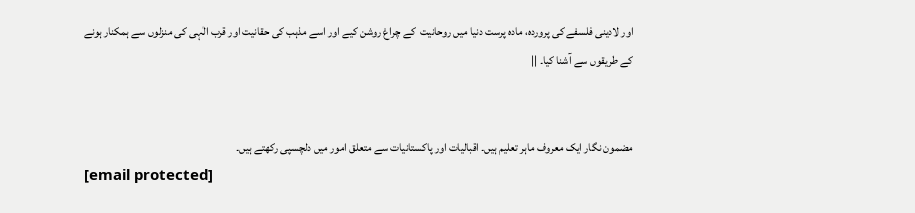اور لادینی فلسفے کی پروردہ، مادہ پرست دنیا میں روحانیت  کے چراغ روشن کیے اور اسے مذہب کی حقانیت اور قرب الٰہی کی منزلوں سے ہمکنار ہونے کے طریقوں سے آشنا کیا۔ ||


مضمون نگار ایک معروف ماہر تعلیم ہیں۔ اقبالیات اور پاکستانیات سے متعلق امور میں دلچسپی رکھتے ہیں۔
[email protected]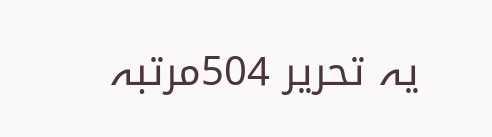یہ تحریر 504مرتبہ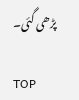پڑھی گئی۔

TOP